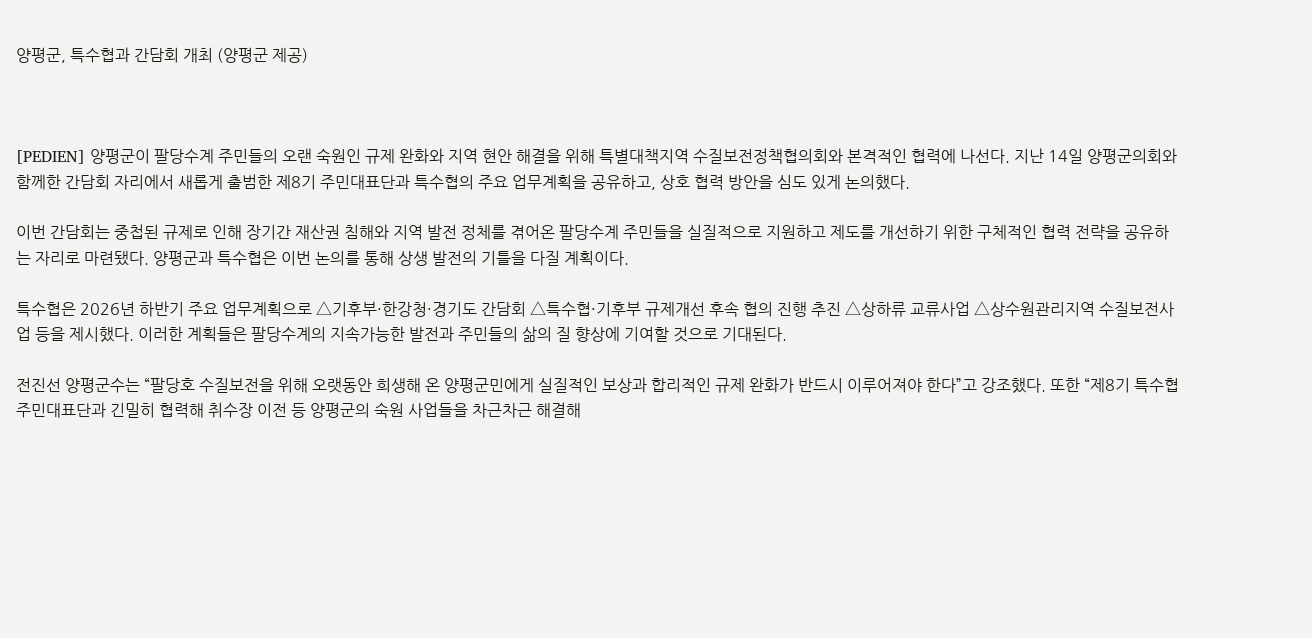양평군, 특수협과 간담회 개최 (양평군 제공)



[PEDIEN] 양평군이 팔당수계 주민들의 오랜 숙원인 규제 완화와 지역 현안 해결을 위해 특별대책지역 수질보전정책협의회와 본격적인 협력에 나선다. 지난 14일 양평군의회와 함께한 간담회 자리에서 새롭게 출범한 제8기 주민대표단과 특수협의 주요 업무계획을 공유하고, 상호 협력 방안을 심도 있게 논의했다.

이번 간담회는 중첩된 규제로 인해 장기간 재산권 침해와 지역 발전 정체를 겪어온 팔당수계 주민들을 실질적으로 지원하고 제도를 개선하기 위한 구체적인 협력 전략을 공유하는 자리로 마련됐다. 양평군과 특수협은 이번 논의를 통해 상생 발전의 기틀을 다질 계획이다.

특수협은 2026년 하반기 주요 업무계획으로 △기후부·한강청·경기도 간담회 △특수협·기후부 규제개선 후속 협의 진행 추진 △상하류 교류사업 △상수원관리지역 수질보전사업 등을 제시했다. 이러한 계획들은 팔당수계의 지속가능한 발전과 주민들의 삶의 질 향상에 기여할 것으로 기대된다.

전진선 양평군수는 “팔당호 수질보전을 위해 오랫동안 희생해 온 양평군민에게 실질적인 보상과 합리적인 규제 완화가 반드시 이루어져야 한다”고 강조했다. 또한 “제8기 특수협 주민대표단과 긴밀히 협력해 취수장 이전 등 양평군의 숙원 사업들을 차근차근 해결해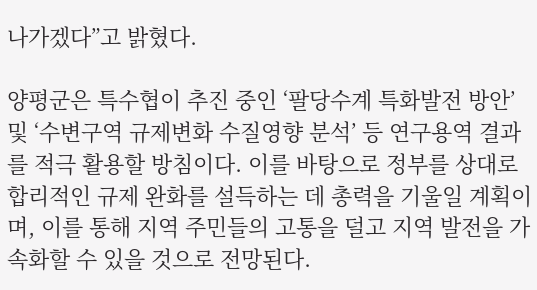나가겠다”고 밝혔다.

양평군은 특수협이 추진 중인 ‘팔당수계 특화발전 방안’ 및 ‘수변구역 규제변화 수질영향 분석’ 등 연구용역 결과를 적극 활용할 방침이다. 이를 바탕으로 정부를 상대로 합리적인 규제 완화를 설득하는 데 총력을 기울일 계획이며, 이를 통해 지역 주민들의 고통을 덜고 지역 발전을 가속화할 수 있을 것으로 전망된다.